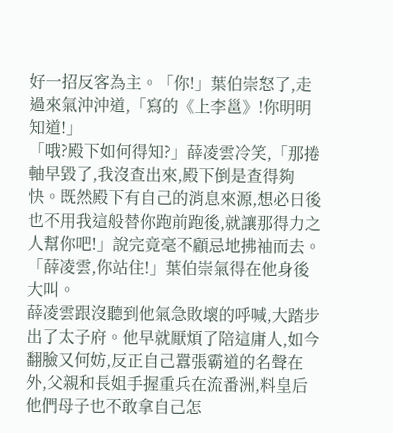好一招反客為主。「你!」葉伯崇怒了,走過來氣沖沖道,「寫的《上李邕》!你明明知道!」
「哦?殿下如何得知?」薛凌雲冷笑,「那捲軸早毀了,我沒查出來,殿下倒是查得夠快。既然殿下有自己的消息來源,想必日後也不用我這般替你跑前跑後,就讓那得力之人幫你吧!」說完竟毫不顧忌地拂袖而去。
「薛凌雲,你站住!」葉伯崇氣得在他身後大叫。
薛凌雲跟沒聽到他氣急敗壞的呼喊,大踏步出了太子府。他早就厭煩了陪這庸人,如今翻臉又何妨,反正自己囂張霸道的名聲在外,父親和長姐手握重兵在流番洲,料皇后他們母子也不敢拿自己怎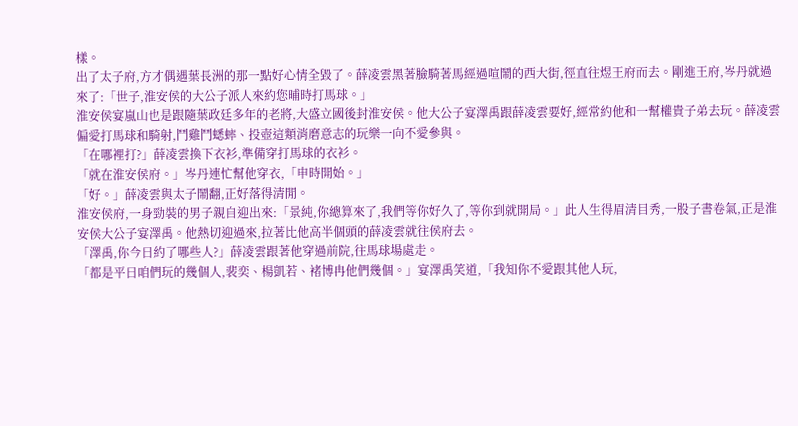樣。
出了太子府,方才偶遇葉長洲的那一點好心情全毀了。薛凌雲黑著臉騎著馬經過喧鬧的西大街,徑直往煜王府而去。剛進王府,岑丹就過來了:「世子,淮安侯的大公子派人來約您晡時打馬球。」
淮安侯宴嵐山也是跟隨葉政廷多年的老將,大盛立國後封淮安侯。他大公子宴澤禹跟薛凌雲要好,經常約他和一幫權貴子弟去玩。薛凌雲偏愛打馬球和騎射,鬥雞鬥蟋蟀、投壺這類消磨意志的玩樂一向不愛參與。
「在哪裡打?」薛凌雲換下衣衫,準備穿打馬球的衣衫。
「就在淮安侯府。」岑丹連忙幫他穿衣,「申時開始。」
「好。」薛凌雲與太子鬧翻,正好落得清閒。
淮安侯府,一身勁裝的男子親自迎出來:「景純,你總算來了,我們等你好久了,等你到就開局。」此人生得眉清目秀,一股子書卷氣,正是淮安侯大公子宴澤禹。他熱切迎過來,拉著比他高半個頭的薛凌雲就往侯府去。
「澤禹,你今日約了哪些人?」薛凌雲跟著他穿過前院,往馬球場處走。
「都是平日咱們玩的幾個人,裴奕、楊凱若、褚博冉他們幾個。」宴澤禹笑道,「我知你不愛跟其他人玩,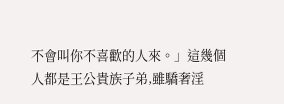不會叫你不喜歡的人來。」這幾個人都是王公貴族子弟,雖驕奢淫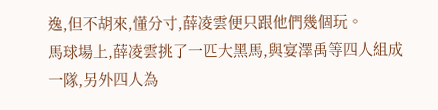逸,但不胡來,懂分寸,薛凌雲便只跟他們幾個玩。
馬球場上,薛凌雲挑了一匹大黑馬,與宴澤禹等四人組成一隊,另外四人為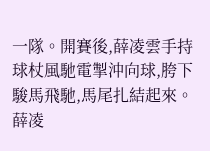一隊。開賽後,薛凌雲手持球杖風馳電掣沖向球,胯下駿馬飛馳,馬尾扎結起來。薛凌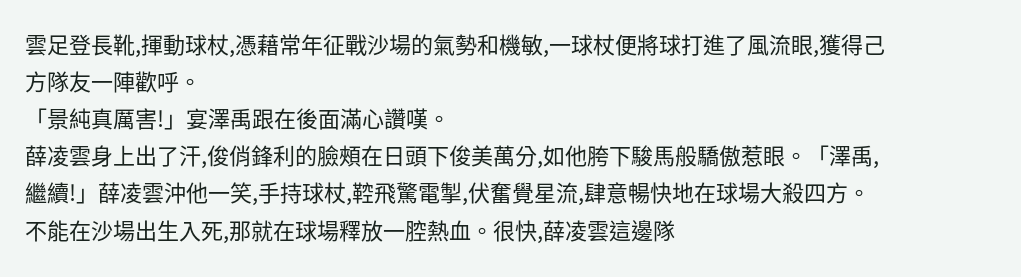雲足登長靴,揮動球杖,憑藉常年征戰沙場的氣勢和機敏,一球杖便將球打進了風流眼,獲得己方隊友一陣歡呼。
「景純真厲害!」宴澤禹跟在後面滿心讚嘆。
薛凌雲身上出了汗,俊俏鋒利的臉頰在日頭下俊美萬分,如他胯下駿馬般驕傲惹眼。「澤禹,繼續!」薛凌雲沖他一笑,手持球杖,鞚飛驚電掣,伏奮覺星流,肆意暢快地在球場大殺四方。
不能在沙場出生入死,那就在球場釋放一腔熱血。很快,薛凌雲這邊隊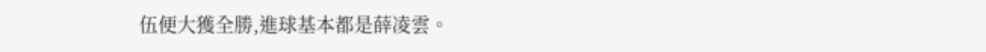伍便大獲全勝,進球基本都是薛凌雲。